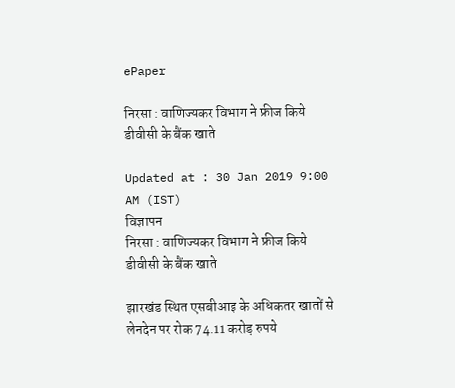ePaper

निरसा : वाणिज्यकर विभाग ने फ्रीज किये डीवीसी के बैंक खाते

Updated at : 30 Jan 2019 9:00 AM (IST)
विज्ञापन
निरसा : वाणिज्यकर विभाग ने फ्रीज किये डीवीसी के बैंक खाते

झारखंड स्थित एसबीआइ के अधिकतर खातों से लेनदेन पर रोक 74.11 करोड़ रुपये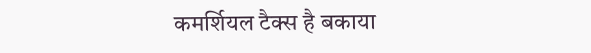कमर्शियल टैक्स है बकाया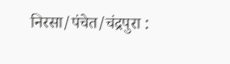निरसा/पंचेत/चंद्रपुरा :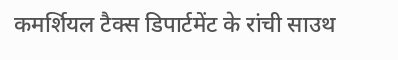कमर्शियल टैक्स डिपार्टमेंट के रांची साउथ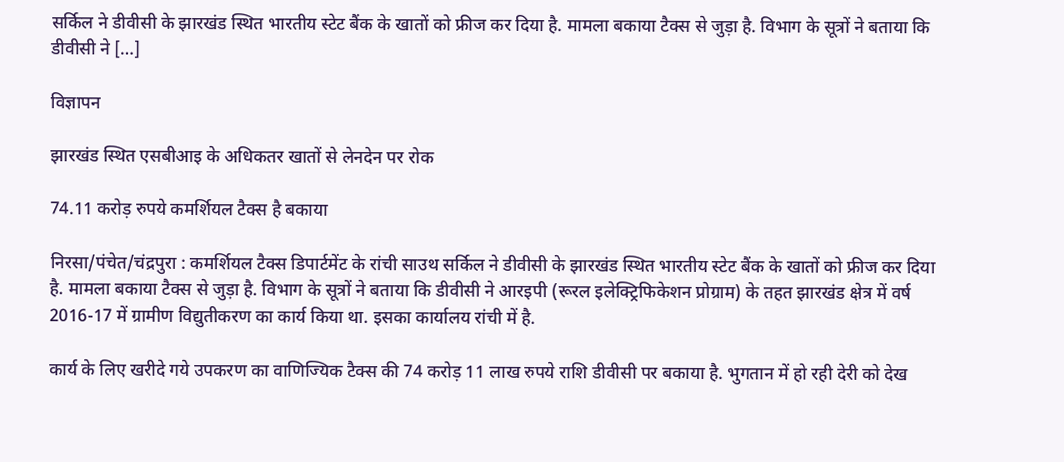सर्किल ने डीवीसी के झारखंड स्थित भारतीय स्टेट बैंक के खातों को फ्रीज कर दिया है. मामला बकाया टैक्स से जुड़ा है. विभाग के सूत्रों ने बताया कि डीवीसी ने […]

विज्ञापन

झारखंड स्थित एसबीआइ के अधिकतर खातों से लेनदेन पर रोक

74.11 करोड़ रुपये कमर्शियल टैक्स है बकाया

निरसा/पंचेत/चंद्रपुरा : कमर्शियल टैक्स डिपार्टमेंट के रांची साउथ सर्किल ने डीवीसी के झारखंड स्थित भारतीय स्टेट बैंक के खातों को फ्रीज कर दिया है. मामला बकाया टैक्स से जुड़ा है. विभाग के सूत्रों ने बताया कि डीवीसी ने आरइपी (रूरल इलेक्ट्रिफिकेशन प्रोग्राम) के तहत झारखंड क्षेत्र में वर्ष 2016-17 में ग्रामीण विद्युतीकरण का कार्य किया था. इसका कार्यालय रांची में है.

कार्य के लिए खरीदे गये उपकरण का वाणिज्यिक टैक्स की 74 करोड़ 11 लाख रुपये राशि डीवीसी पर बकाया है. भुगतान में हो रही देरी को देख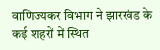वाणिज्यकर विभाग ने झारखंड के कई शहरों में स्थित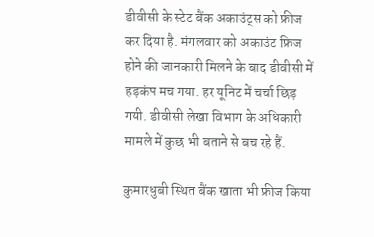डीवीसी के स्टेट बैंक अकाउंट्स को फ्रीज कर दिया है. मंगलवार को अकाउंट फ्रिज होने की जानकारी मिलने के बाद डीवीसी में हड़कंप मच गया. हर यूनिट में चर्चा छिड़ गयी. डीवीसी लेखा विभाग के अधिकारी मामले में कुछ भी बताने से बच रहे हैं.

कुमारधुबी स्थित बैंक खाता भी फ्रीज किया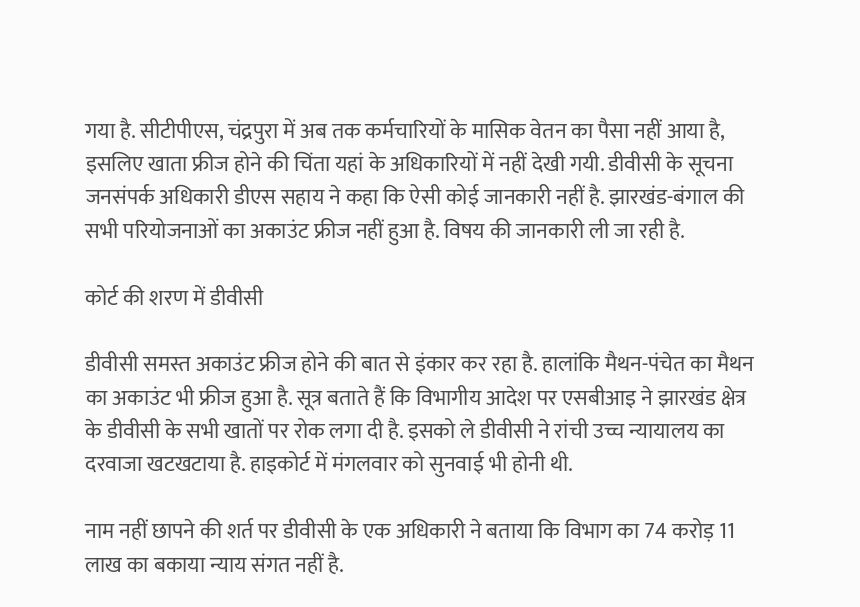गया है. सीटीपीएस, चंद्रपुरा में अब तक कर्मचारियों के मासिक वेतन का पैसा नहीं आया है, इसलिए खाता फ्रीज होने की चिंता यहां के अधिकारियों में नहीं देखी गयी. डीवीसी के सूचना जनसंपर्क अधिकारी डीएस सहाय ने कहा कि ऐसी कोई जानकारी नहीं है. झारखंड-बंगाल की सभी परियोजनाओं का अकाउंट फ्रीज नहीं हुआ है. विषय की जानकारी ली जा रही है.

कोर्ट की शरण में डीवीसी

डीवीसी समस्त अकाउंट फ्रीज होने की बात से इंकार कर रहा है. हालांकि मैथन-पंचेत का मैथन का अकाउंट भी फ्रीज हुआ है. सूत्र बताते हैं कि विभागीय आदेश पर एसबीआइ ने झारखंड क्षेत्र के डीवीसी के सभी खातों पर रोक लगा दी है. इसको ले डीवीसी ने रांची उच्च न्यायालय का दरवाजा खटखटाया है. हाइकोर्ट में मंगलवार को सुनवाई भी होनी थी.

नाम नहीं छापने की शर्त पर डीवीसी के एक अधिकारी ने बताया कि विभाग का 74 करोड़ 11 लाख का बकाया न्याय संगत नहीं है.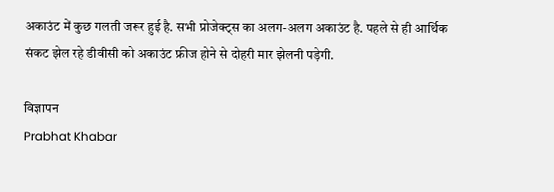अकाउंट में कुछ गलती जरूर हुई है. सभी प्रोजेक्ट्स का अलग-अलग अकाउंट है. पहले से ही आर्थिक संकट झेल रहे डीवीसी को अकाउंट फ्रीज होने से दोहरी मार झेलनी पड़ेगी.

विज्ञापन
Prabhat Khabar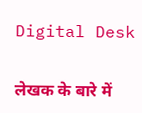Digital Desk

लेखक के बारे में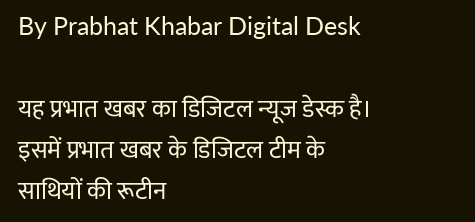By Prabhat Khabar Digital Desk

यह प्रभात खबर का डिजिटल न्यूज डेस्क है। इसमें प्रभात खबर के डिजिटल टीम के साथियों की रूटीन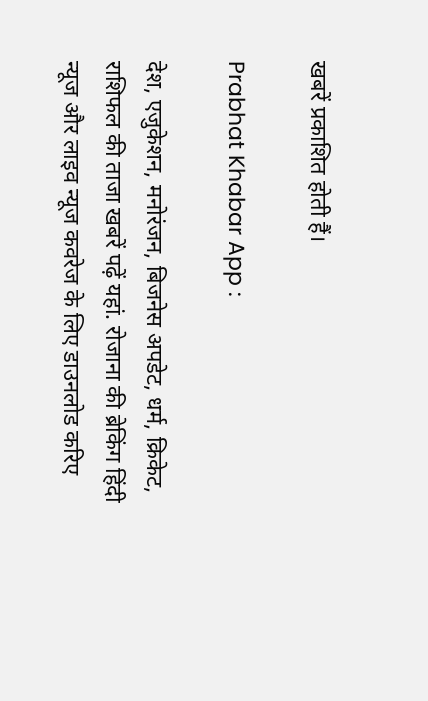खबरें प्रकाशित होती हैं।

Prabhat Khabar App :

देश, एजुकेशन, मनोरंजन, बिजनेस अपडेट, धर्म, क्रिकेट, राशिफल की ताजा खबरें पढ़ें यहां. रोजाना की ब्रेकिंग हिंदी न्यूज और लाइव न्यूज कवरेज के लिए डाउनलोड करिए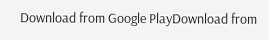Download from Google PlayDownload from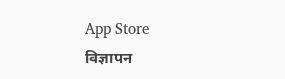App Store
विज्ञापन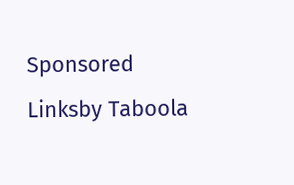Sponsored Linksby Taboola